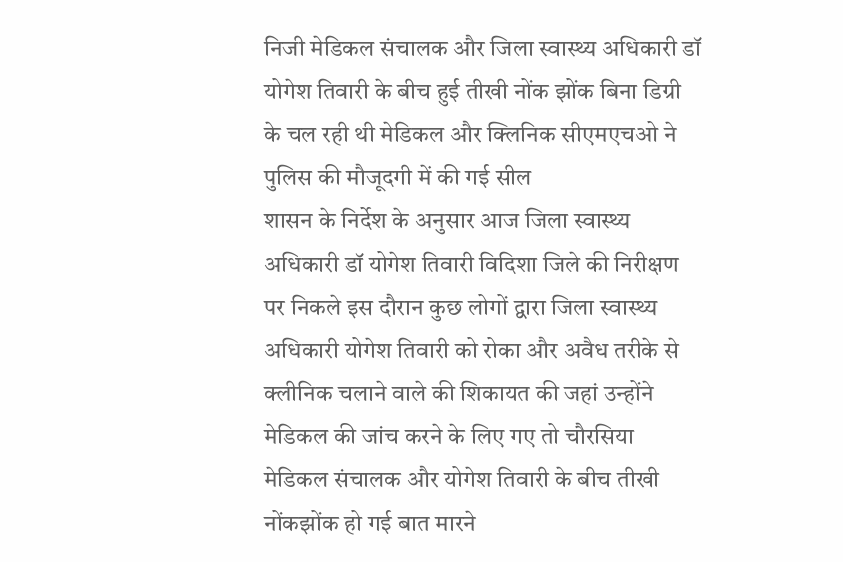निजी मेडिकल संचालक और जिला स्वास्थ्य अधिकारी डॉ योगेश तिवारी के बीच हुई तीखी नोंक झोंक बिना डिग्री के चल रही थी मेडिकल और क्लिनिक सीएमएचओ ने पुलिस की मौजूदगी में की गई सील
शासन के निर्देश के अनुसार आज जिला स्वास्थ्य अधिकारी डॉ योगेश तिवारी विदिशा जिले की निरीक्षण पर निकले इस दौरान कुछ लोगों द्वारा जिला स्वास्थ्य अधिकारी योगेश तिवारी को रोका और अवैध तरीके से क्लीनिक चलाने वाले की शिकायत की जहां उन्होंने मेडिकल की जांच करने के लिए गए तो चौरसिया मेडिकल संचालक और योगेश तिवारी के बीच तीखी नोंकझोंक हो गई बात मारने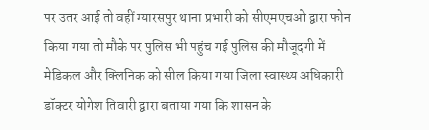पर उतर आई तो वहीं ग्यारसपुर थाना प्रभारी को सीएमएचओ द्वारा फोन किया गया तो मौके पर पुलिस भी पहुंच गई पुलिस की मौजूदगी में मेडिकल और क्लिनिक को सील किया गया जिला स्वास्थ्य अधिकारी डॉक्टर योगेश तिवारी द्वारा बताया गया कि शासन के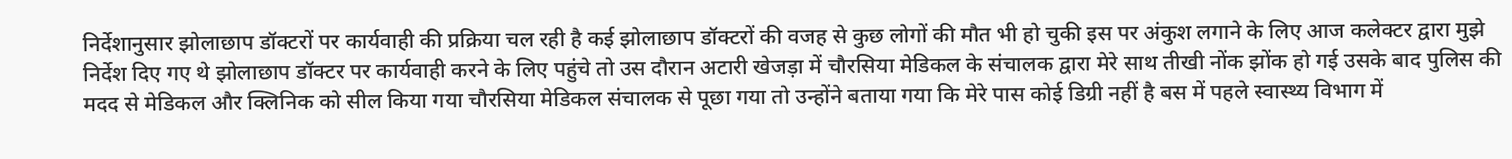निर्देशानुसार झोलाछाप डॉक्टरों पर कार्यवाही की प्रक्रिया चल रही है कई झोलाछाप डॉक्टरों की वजह से कुछ लोगों की मौत भी हो चुकी इस पर अंकुश लगाने के लिए आज कलेक्टर द्वारा मुझे निर्देश दिए गए थे झोलाछाप डॉक्टर पर कार्यवाही करने के लिए पहुंचे तो उस दौरान अटारी खेजड़ा में चौरसिया मेडिकल के संचालक द्वारा मेरे साथ तीखी नोंक झोंक हो गई उसके बाद पुलिस की मदद से मेडिकल और क्लिनिक को सील किया गया चौरसिया मेडिकल संचालक से पूछा गया तो उन्होंने बताया गया कि मेरे पास कोई डिग्री नहीं है बस में पहले स्वास्थ्य विभाग में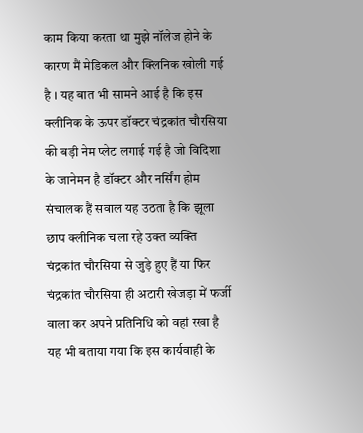काम किया करता था मुझे नॉलेज होने के कारण मैं मेडिकल और क्लिनिक खोली गई है । यह बात भी सामने आई है कि इस क्लीनिक के ऊपर डॉक्टर चंद्रकांत चौरसिया की बड़ी नेम प्लेट लगाई गई है जो विदिशा के जानेमन है डॉक्टर और नर्सिंग होम संचालक हैं सवाल यह उठता है कि झूला छाप क्लीनिक चला रहे उक्त व्यक्ति चंद्रकांत चौरसिया से जुड़े हुए हैं या फिर चंद्रकांत चौरसिया ही अटारी खेजड़ा में फर्जी वाला कर अपने प्रतिनिधि को वहां रखा है यह भी बताया गया कि इस कार्यवाही के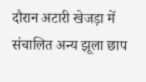दौरान अटारी खेजड़ा में संचालित अन्य झूला छाप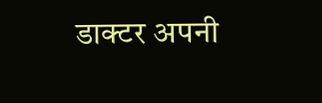डाक्टर अपनी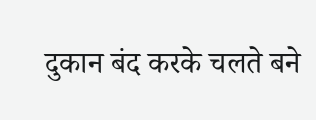दुकान बंद करके चलते बने